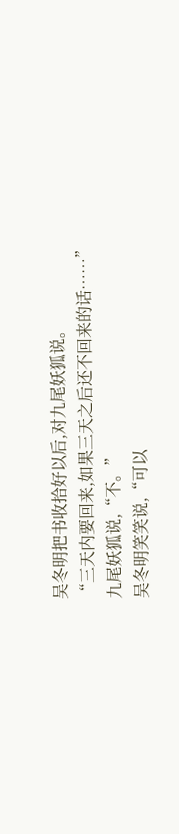吴冬明把书收拾好以后,对九尾妖狐说。
“三天内要回来,如果三天之后还不回来的话……”
九尾妖狐说,“不。”
吴冬明笑笑说,“可以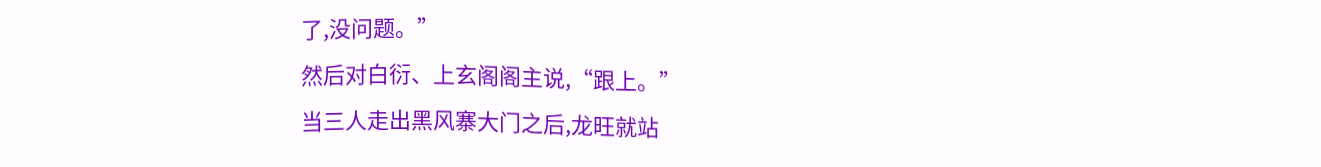了,没问题。”
然后对白衍、上玄阁阁主说,“跟上。”
当三人走出黑风寨大门之后,龙旺就站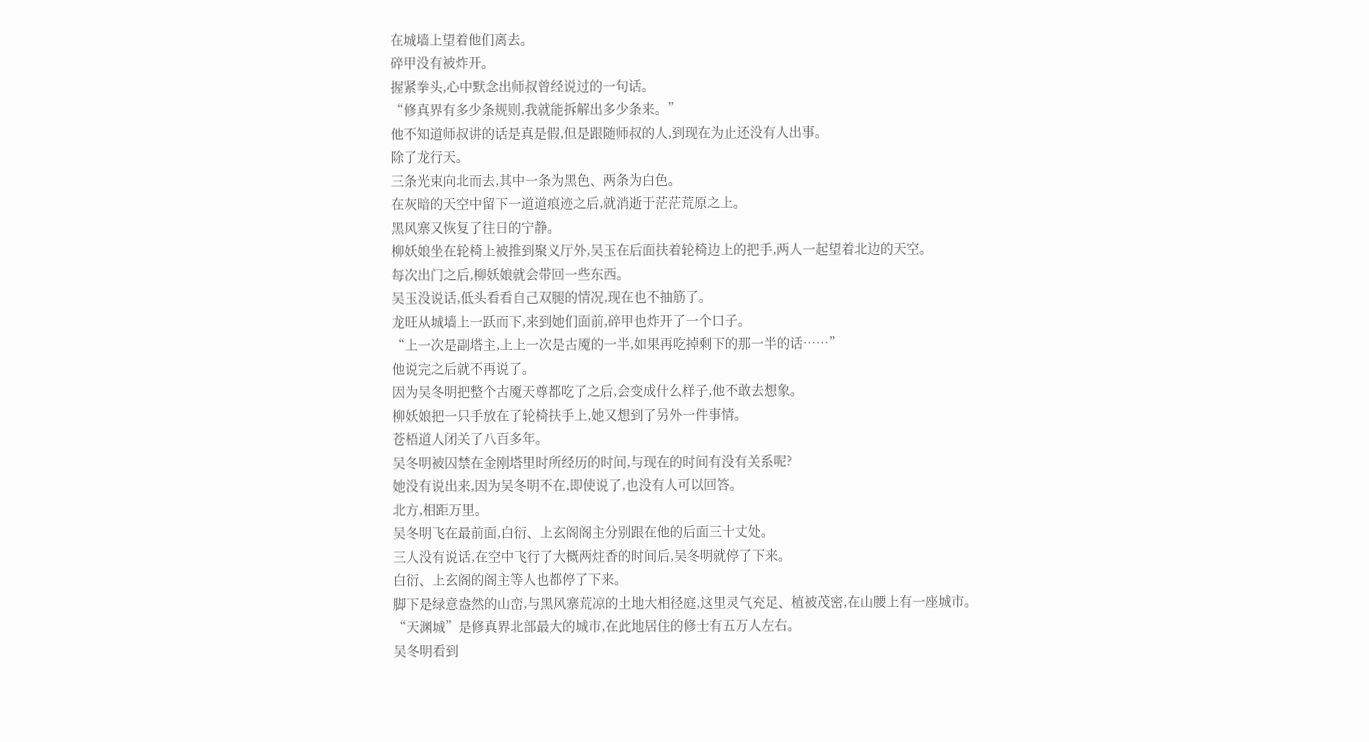在城墙上望着他们离去。
碎甲没有被炸开。
握紧拳头,心中默念出师叔曾经说过的一句话。
“修真界有多少条规则,我就能拆解出多少条来。”
他不知道师叔讲的话是真是假,但是跟随师叔的人,到现在为止还没有人出事。
除了龙行天。
三条光束向北而去,其中一条为黑色、两条为白色。
在灰暗的天空中留下一道道痕迹之后,就消逝于茫茫荒原之上。
黑风寨又恢复了往日的宁静。
柳妖娘坐在轮椅上被推到聚义厅外,吴玉在后面扶着轮椅边上的把手,两人一起望着北边的天空。
每次出门之后,柳妖娘就会带回一些东西。
吴玉没说话,低头看看自己双腿的情况,现在也不抽筋了。
龙旺从城墙上一跃而下,来到她们面前,碎甲也炸开了一个口子。
“上一次是副塔主,上上一次是古魇的一半,如果再吃掉剩下的那一半的话……”
他说完之后就不再说了。
因为吴冬明把整个古魇天尊都吃了之后,会变成什么样子,他不敢去想象。
柳妖娘把一只手放在了轮椅扶手上,她又想到了另外一件事情。
苍梧道人闭关了八百多年。
吴冬明被囚禁在金刚塔里时所经历的时间,与现在的时间有没有关系呢?
她没有说出来,因为吴冬明不在,即使说了,也没有人可以回答。
北方,相距万里。
吴冬明飞在最前面,白衍、上玄阁阁主分别跟在他的后面三十丈处。
三人没有说话,在空中飞行了大概两炷香的时间后,吴冬明就停了下来。
白衍、上玄阁的阁主等人也都停了下来。
脚下是绿意盎然的山峦,与黑风寨荒凉的土地大相径庭,这里灵气充足、植被茂密,在山腰上有一座城市。
“天渊城”是修真界北部最大的城市,在此地居住的修士有五万人左右。
吴冬明看到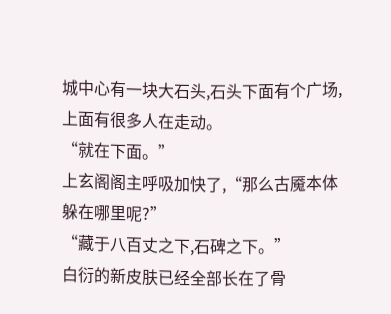城中心有一块大石头,石头下面有个广场,上面有很多人在走动。
“就在下面。”
上玄阁阁主呼吸加快了,“那么古魇本体躲在哪里呢?”
“藏于八百丈之下,石碑之下。”
白衍的新皮肤已经全部长在了骨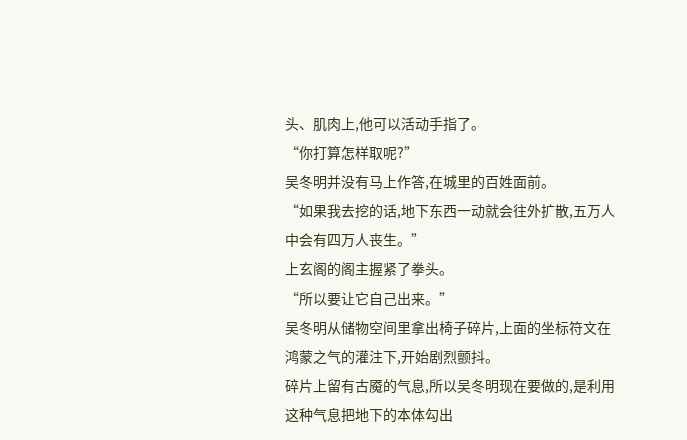头、肌肉上,他可以活动手指了。
“你打算怎样取呢?”
吴冬明并没有马上作答,在城里的百姓面前。
“如果我去挖的话,地下东西一动就会往外扩散,五万人中会有四万人丧生。”
上玄阁的阁主握紧了拳头。
“所以要让它自己出来。”
吴冬明从储物空间里拿出椅子碎片,上面的坐标符文在鸿蒙之气的灌注下,开始剧烈颤抖。
碎片上留有古魇的气息,所以吴冬明现在要做的,是利用这种气息把地下的本体勾出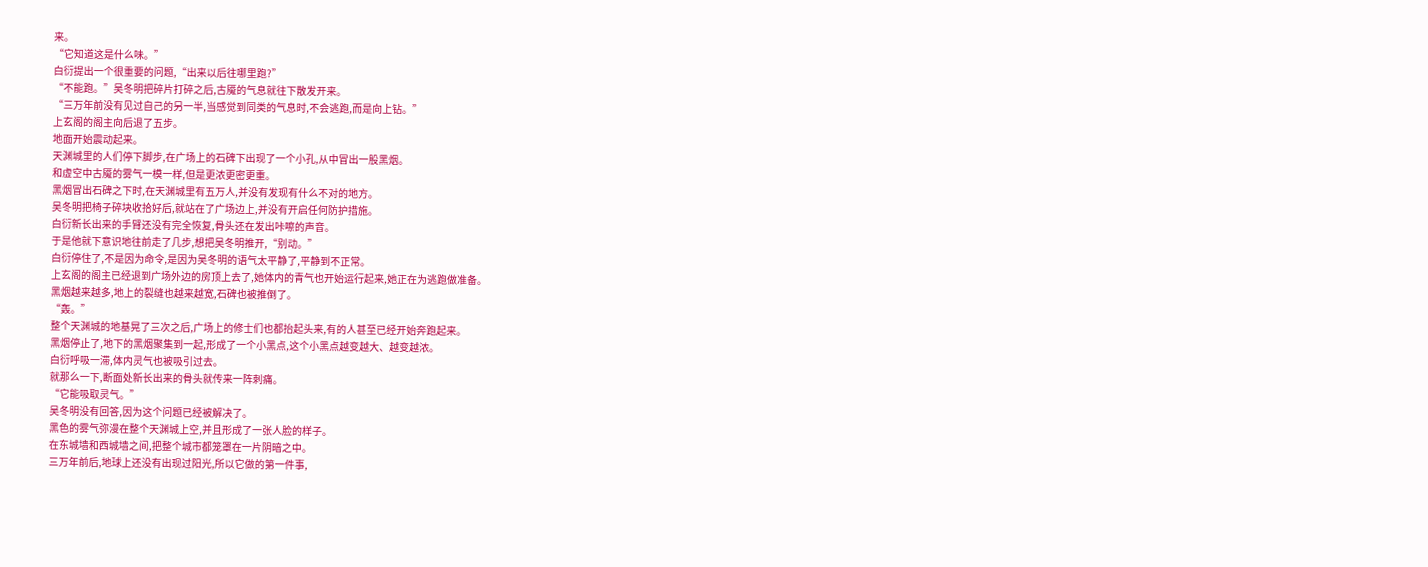来。
“它知道这是什么味。”
白衍提出一个很重要的问题,“出来以后往哪里跑?”
“不能跑。”吴冬明把碎片打碎之后,古魇的气息就往下散发开来。
“三万年前没有见过自己的另一半,当感觉到同类的气息时,不会逃跑,而是向上钻。”
上玄阁的阁主向后退了五步。
地面开始震动起来。
天渊城里的人们停下脚步,在广场上的石碑下出现了一个小孔,从中冒出一股黑烟。
和虚空中古魇的雾气一模一样,但是更浓更密更重。
黑烟冒出石碑之下时,在天渊城里有五万人,并没有发现有什么不对的地方。
吴冬明把椅子碎块收拾好后,就站在了广场边上,并没有开启任何防护措施。
白衍新长出来的手臂还没有完全恢复,骨头还在发出咔嚓的声音。
于是他就下意识地往前走了几步,想把吴冬明推开,“别动。”
白衍停住了,不是因为命令,是因为吴冬明的语气太平静了,平静到不正常。
上玄阁的阁主已经退到广场外边的房顶上去了,她体内的青气也开始运行起来,她正在为逃跑做准备。
黑烟越来越多,地上的裂缝也越来越宽,石碑也被推倒了。
“轰。”
整个天渊城的地基晃了三次之后,广场上的修士们也都抬起头来,有的人甚至已经开始奔跑起来。
黑烟停止了,地下的黑烟聚集到一起,形成了一个小黑点,这个小黑点越变越大、越变越浓。
白衍呼吸一滞,体内灵气也被吸引过去。
就那么一下,断面处新长出来的骨头就传来一阵刺痛。
“它能吸取灵气。”
吴冬明没有回答,因为这个问题已经被解决了。
黑色的雾气弥漫在整个天渊城上空,并且形成了一张人脸的样子。
在东城墙和西城墙之间,把整个城市都笼罩在一片阴暗之中。
三万年前后,地球上还没有出现过阳光,所以它做的第一件事,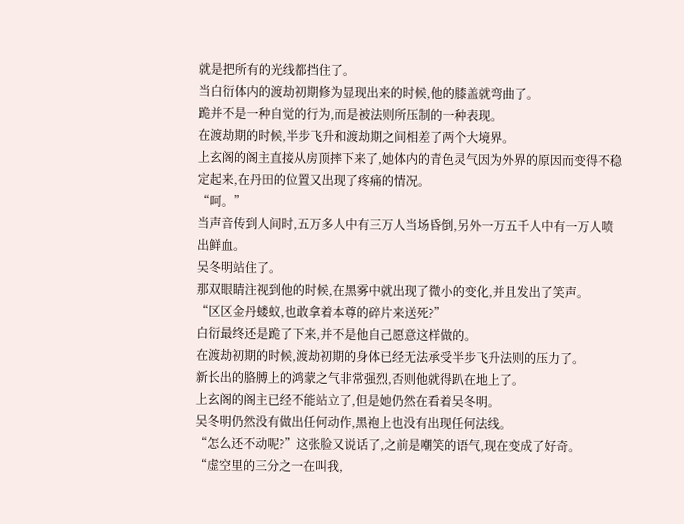就是把所有的光线都挡住了。
当白衍体内的渡劫初期修为显现出来的时候,他的膝盖就弯曲了。
跪并不是一种自觉的行为,而是被法则所压制的一种表现。
在渡劫期的时候,半步飞升和渡劫期之间相差了两个大境界。
上玄阁的阁主直接从房顶摔下来了,她体内的青色灵气因为外界的原因而变得不稳定起来,在丹田的位置又出现了疼痛的情况。
“呵。”
当声音传到人间时,五万多人中有三万人当场昏倒,另外一万五千人中有一万人喷出鲜血。
吴冬明站住了。
那双眼睛注视到他的时候,在黑雾中就出现了微小的变化,并且发出了笑声。
“区区金丹蝼蚁,也敢拿着本尊的碎片来送死?”
白衍最终还是跪了下来,并不是他自己愿意这样做的。
在渡劫初期的时候,渡劫初期的身体已经无法承受半步飞升法则的压力了。
新长出的胳膊上的鸿蒙之气非常强烈,否则他就得趴在地上了。
上玄阁的阁主已经不能站立了,但是她仍然在看着吴冬明。
吴冬明仍然没有做出任何动作,黑袍上也没有出现任何法线。
“怎么还不动呢?”这张脸又说话了,之前是嘲笑的语气,现在变成了好奇。
“虚空里的三分之一在叫我,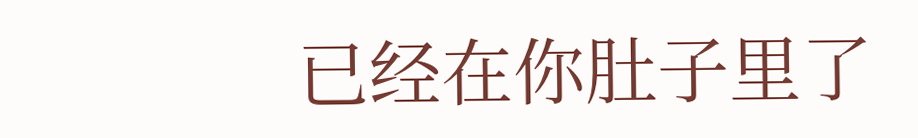已经在你肚子里了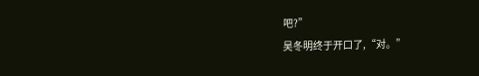吧?”
吴冬明终于开口了,“对。”